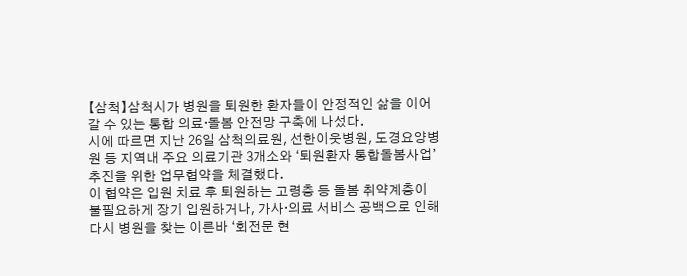【삼척】삼척시가 병원을 퇴원한 환자들이 안정적인 삶을 이어갈 수 있는 통합 의료·돌봄 안전망 구축에 나섰다.
시에 따르면 지난 26일 삼척의료원, 선한이웃병원, 도경요양병원 등 지역내 주요 의료기관 3개소와 ‘퇴원환자 통합돌봄사업’ 추진을 위한 업무협약을 체결했다.
이 협약은 입원 치료 후 퇴원하는 고령층 등 돌봄 취약계층이 불필요하게 장기 입원하거나, 가사·의료 서비스 공백으로 인해 다시 병원을 찾는 이른바 ‘회전문 현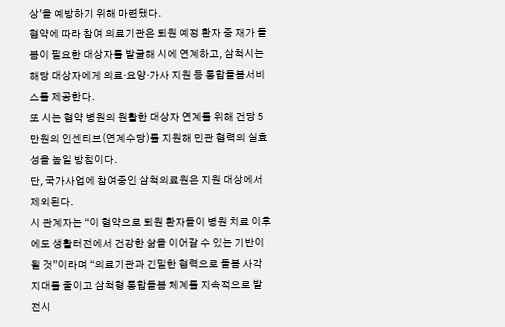상’을 예방하기 위해 마련됐다.
협약에 따라 참여 의료기관은 퇴원 예정 환자 중 재가 돌봄이 필요한 대상자를 발굴해 시에 연계하고, 삼척시는 해당 대상자에게 의료·요양·가사 지원 등 통합돌봄서비스를 제공한다.
또 시는 협약 병원의 원활한 대상자 연계를 위해 건당 5만원의 인센티브(연계수당)를 지원해 민관 협력의 실효성을 높일 방침이다.
단, 국가사업에 참여중인 삼척의료원은 지원 대상에서 제외된다.
시 관계자는 “이 협약으로 퇴원 환자들이 병원 치료 이후에도 생활터전에서 건강한 삶을 이어갈 수 있는 기반이 될 것”이라며 “의료기관과 긴밀한 협력으로 돌봄 사각지대를 줄이고 삼척형 통합돌봄 체계를 지속적으로 발전시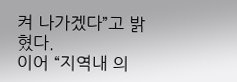켜 나가겠다”고 밝혔다.
이어 “지역내 의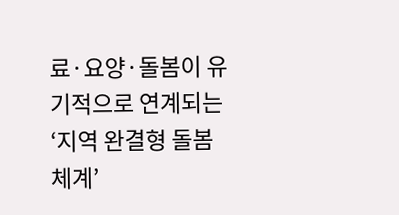료·요양·돌봄이 유기적으로 연계되는 ‘지역 완결형 돌봄 체계’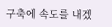구축에 속도를 내겠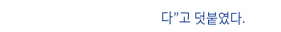다”고 덧붙였다.